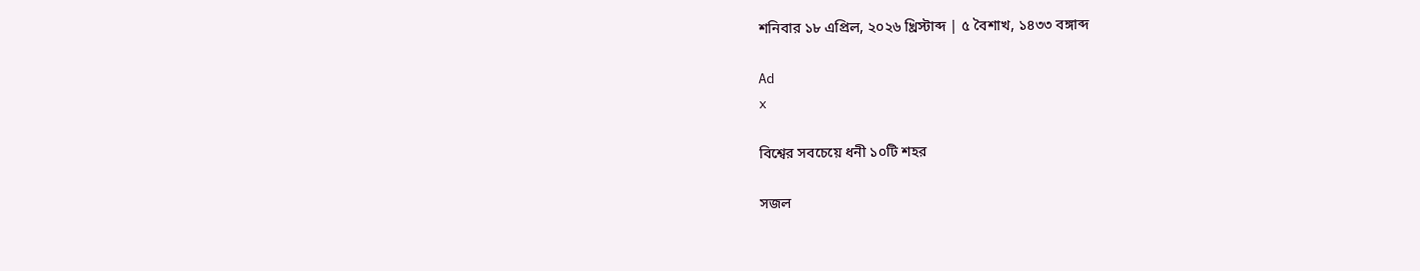শনিবার ১৮ এপ্রিল, ২০২৬ খ্রিস্টাব্দ | ৫ বৈশাখ, ১৪৩৩ বঙ্গাব্দ

Ad
x

বিশ্বের সবচেয়ে ধনী ১০টি শহর

সজল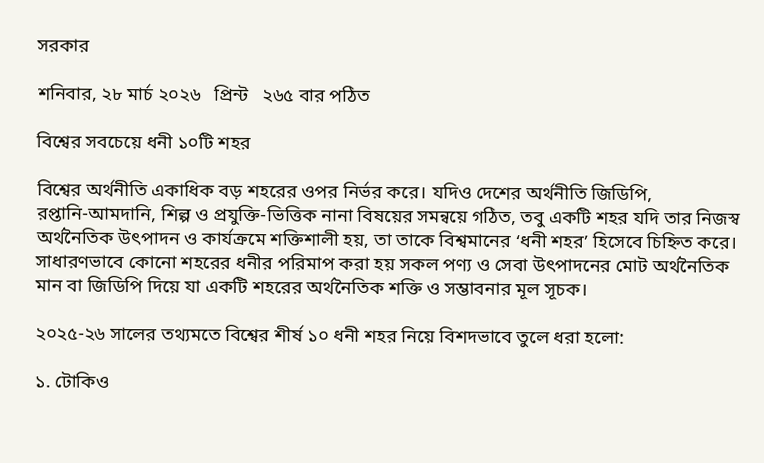সরকার

শনিবার, ২৮ মার্চ ২০২৬   প্রিন্ট   ২৬৫ বার পঠিত

বিশ্বের সবচেয়ে ধনী ১০টি শহর

বিশ্বের অর্থনীতি একাধিক বড় শহরের ওপর নির্ভর করে। যদিও দেশের অর্থনীতি জিডিপি, রপ্তানি‑আমদানি, শিল্প ও প্রযুক্তি‑ভিত্তিক নানা বিষয়ের সমন্বয়ে গঠিত, তবু একটি শহর যদি তার নিজস্ব অর্থনৈতিক উৎপাদন ও কার্যক্রমে শক্তিশালী হয়, তা তাকে বিশ্বমানের ‘ধনী শহর’ হিসেবে চিহ্নিত করে। সাধারণভাবে কোনো শহরের ধনীর পরিমাপ করা হয় সকল পণ্য ও সেবা উৎপাদনের মোট অর্থনৈতিক মান বা জিডিপি দিয়ে যা একটি শহরের অর্থনৈতিক শক্তি ও সম্ভাবনার মূল সূচক।

২০২৫‑২৬ সালের তথ্যমতে বিশ্বের শীর্ষ ১০ ধনী শহর নিয়ে বিশদভাবে তুলে ধরা হলো:

১. টোকিও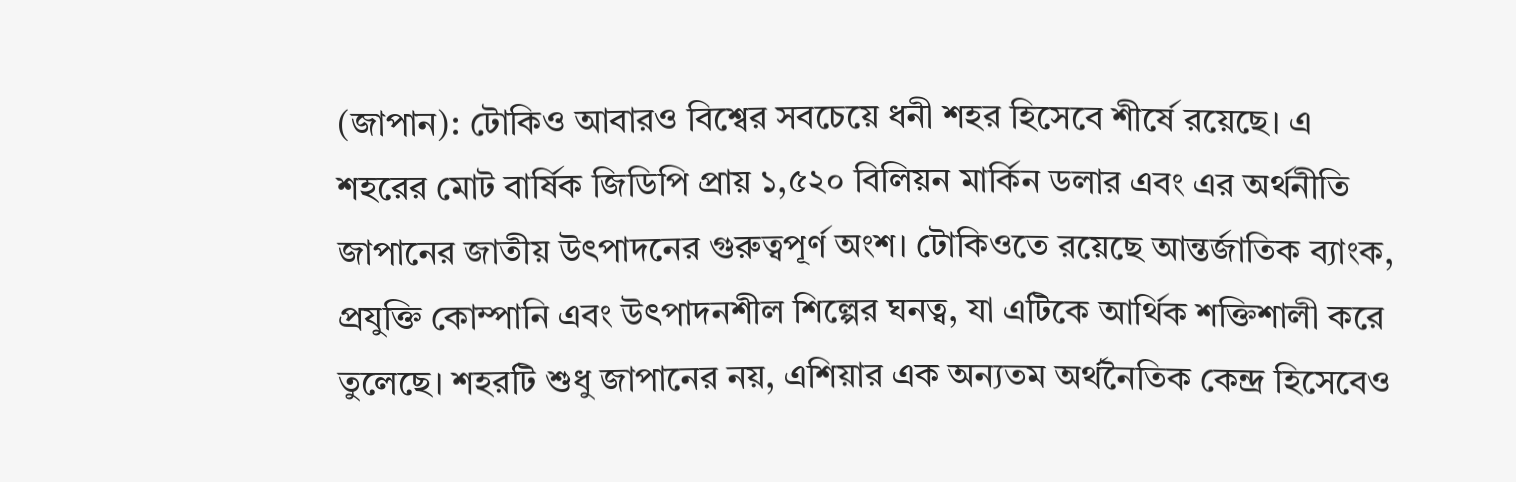(জাপান): টোকিও আবারও বিশ্বের সবচেয়ে ধনী শহর হিসেবে শীর্ষে রয়েছে। এ শহরের মোট বার্ষিক জিডিপি প্রায় ১,৫২০ বিলিয়ন মার্কিন ডলার এবং এর অর্থনীতি জাপানের জাতীয় উৎপাদনের গুরুত্বপূর্ণ অংশ। টোকিওতে রয়েছে আন্তর্জাতিক ব্যাংক, প্রযুক্তি কোম্পানি এবং উৎপাদনশীল শিল্পের ঘনত্ব, যা এটিকে আর্থিক শক্তিশালী করে তুলেছে। শহরটি শুধু জাপানের নয়, এশিয়ার এক অন্যতম অর্থনৈতিক কেন্দ্র হিসেবেও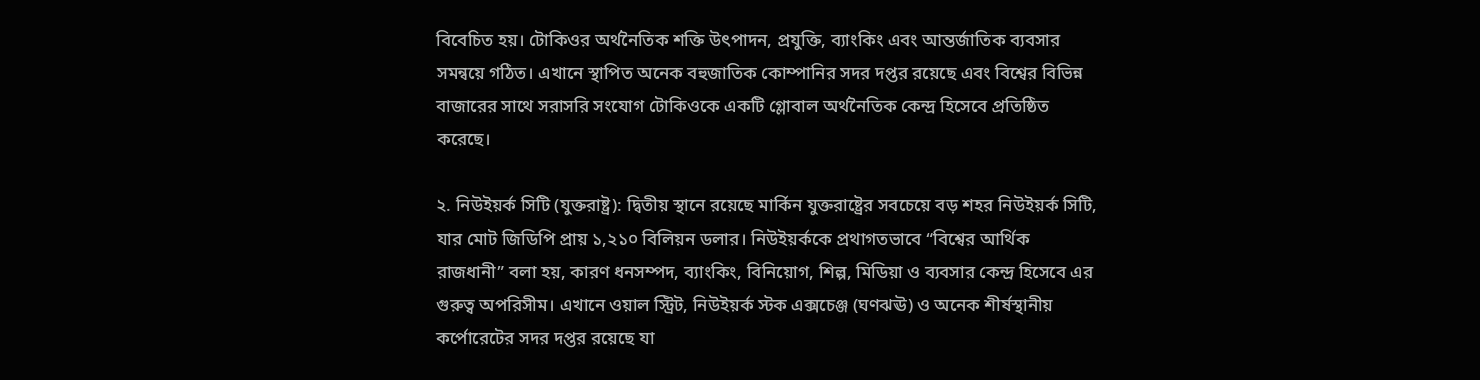বিবেচিত হয়। টোকিওর অর্থনৈতিক শক্তি উৎপাদন, প্রযুক্তি, ব্যাংকিং এবং আন্তর্জাতিক ব্যবসার সমন্বয়ে গঠিত। এখানে স্থাপিত অনেক বহুজাতিক কোম্পানির সদর দপ্তর রয়েছে এবং বিশ্বের বিভিন্ন বাজারের সাথে সরাসরি সংযোগ টোকিওকে একটি গ্লোবাল অর্থনৈতিক কেন্দ্র হিসেবে প্রতিষ্ঠিত করেছে।

২. নিউইয়র্ক সিটি (যুক্তরাষ্ট্র): দ্বিতীয় স্থানে রয়েছে মার্কিন যুক্তরাষ্ট্রের সবচেয়ে বড় শহর নিউইয়র্ক সিটি, যার মোট জিডিপি প্রায় ১,২১০ বিলিয়ন ডলার। নিউইয়র্ককে প্রথাগতভাবে “বিশ্বের আর্থিক রাজধানী” বলা হয়, কারণ ধনসম্পদ, ব্যাংকিং, বিনিয়োগ, শিল্প, মিডিয়া ও ব্যবসার কেন্দ্র হিসেবে এর গুরুত্ব অপরিসীম। এখানে ওয়াল স্ট্রিট, নিউইয়র্ক স্টক এক্সচেঞ্জ (ঘণঝঊ) ও অনেক শীর্ষস্থানীয় কর্পোরেটের সদর দপ্তর রয়েছে যা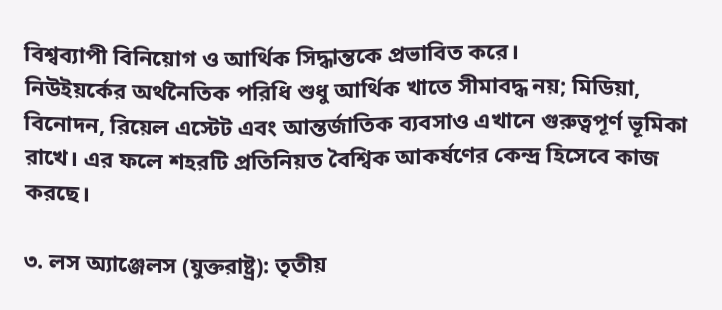বিশ্বব্যাপী বিনিয়োগ ও আর্থিক সিদ্ধান্তকে প্রভাবিত করে।
নিউইয়র্কের অর্থনৈতিক পরিধি শুধু আর্থিক খাতে সীমাবদ্ধ নয়; মিডিয়া, বিনোদন, রিয়েল এস্টেট এবং আন্তর্জাতিক ব্যবসাও এখানে গুরুত্বপূর্ণ ভূমিকা রাখে। এর ফলে শহরটি প্রতিনিয়ত বৈশ্বিক আকর্ষণের কেন্দ্র হিসেবে কাজ করছে।

৩. লস অ্যাঞ্জেলস (যুক্তরাষ্ট্র): তৃতীয়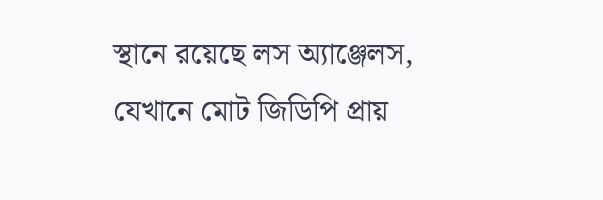স্থানে রয়েছে লস অ্যাঞ্জেলস, যেখানে মোট জিডিপি প্রায়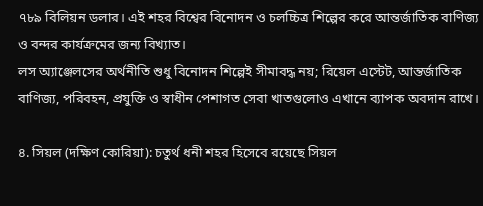৭৮৯ বিলিয়ন ডলার। এই শহর বিশ্বের বিনোদন ও চলচ্চিত্র শিল্পের করে আন্তর্জাতিক বাণিজ্য ও বন্দর কার্যক্রমের জন্য বিখ্যাত।
লস অ্যাঞ্জেলসের অর্থনীতি শুধু বিনোদন শিল্পেই সীমাবদ্ধ নয়; রিয়েল এস্টেট, আন্তর্জাতিক বাণিজ্য, পরিবহন, প্রযুক্তি ও স্বাধীন পেশাগত সেবা খাতগুলোও এখানে ব্যাপক অবদান রাখে।

৪. সিয়ল (দক্ষিণ কোরিয়া): চতুর্থ ধনী শহর হিসেবে রয়েছে সিয়ল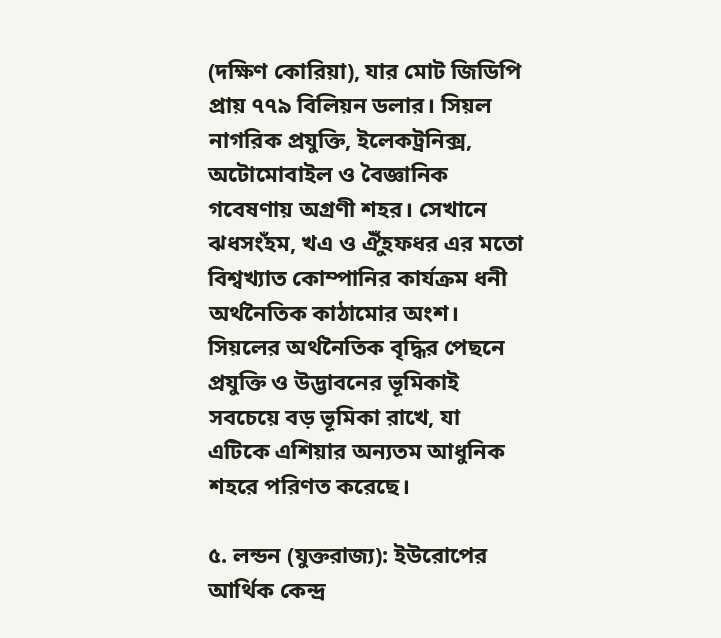(দক্ষিণ কোরিয়া), যার মোট জিডিপি প্রায় ৭৭৯ বিলিয়ন ডলার। সিয়ল নাগরিক প্রযুক্তি, ইলেকট্রনিক্স, অটোমোবাইল ও বৈজ্ঞানিক গবেষণায় অগ্রণী শহর। সেখানে ঝধসংঁহম, খএ ও ঐুঁহফধর এর মতো বিশ্বখ্যাত কোম্পানির কার্যক্রম ধনী অর্থনৈতিক কাঠামোর অংশ।
সিয়লের অর্থনৈতিক বৃদ্ধির পেছনে প্রযুক্তি ও উদ্ভাবনের ভূমিকাই সবচেয়ে বড় ভূমিকা রাখে, যা এটিকে এশিয়ার অন্যতম আধুনিক শহরে পরিণত করেছে।

৫. লন্ডন (যুক্তরাজ্য): ইউরোপের আর্থিক কেন্দ্র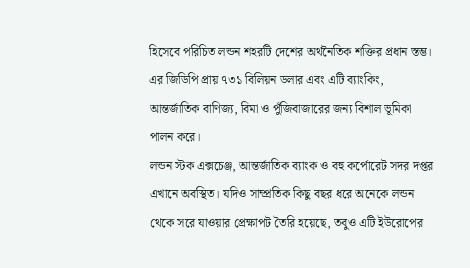হিসেবে পরিচিত লন্ডন শহরটি দেশের অর্থনৈতিক শক্তির প্রধান স্তম্ভ। এর জিডিপি প্রায় ৭৩১ বিলিয়ন ডলার এবং এটি ব্যাংকিং, আন্তর্জাতিক বাণিজ্য, বিমা ও পুঁজিবাজারের জন্য বিশাল ভূমিকা পালন করে।
লন্ডন স্টক এক্সচেঞ্জ, আন্তর্জাতিক ব্যাংক ও বহু কর্পোরেট সদর দপ্তর এখানে অবস্থিত। যদিও সাম্প্রতিক কিছু বছর ধরে অনেকে লন্ডন থেকে সরে যাওয়ার প্রেক্ষাপট তৈরি হয়েছে, তবুও এটি ইউরোপের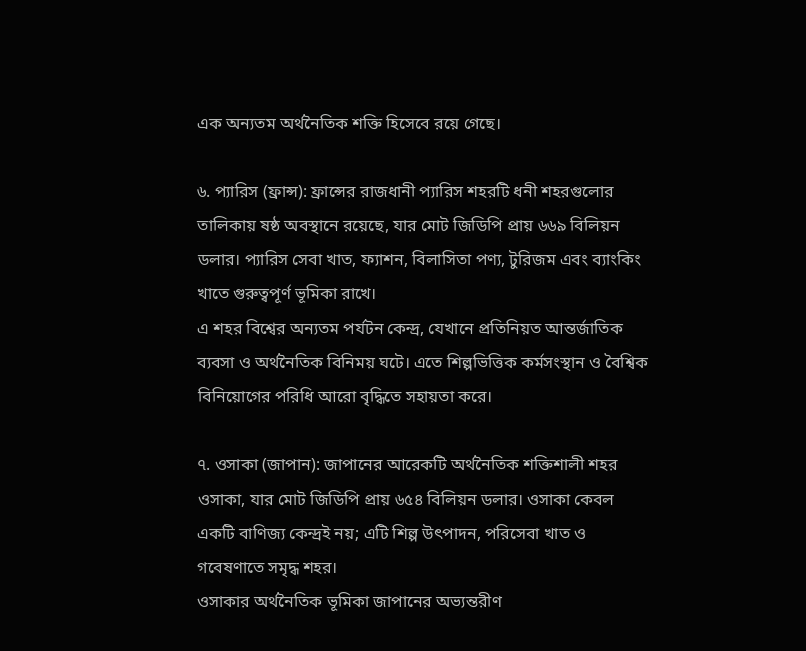এক অন্যতম অর্থনৈতিক শক্তি হিসেবে রয়ে গেছে।

৬. প্যারিস (ফ্রান্স): ফ্রান্সের রাজধানী প্যারিস শহরটি ধনী শহরগুলোর তালিকায় ষষ্ঠ অবস্থানে রয়েছে, যার মোট জিডিপি প্রায় ৬৬৯ বিলিয়ন ডলার। প্যারিস সেবা খাত, ফ্যাশন, বিলাসিতা পণ্য, টুরিজম এবং ব্যাংকিং খাতে গুরুত্বপূর্ণ ভূমিকা রাখে।
এ শহর বিশ্বের অন্যতম পর্যটন কেন্দ্র, যেখানে প্রতিনিয়ত আন্তর্জাতিক ব্যবসা ও অর্থনৈতিক বিনিময় ঘটে। এতে শিল্পভিত্তিক কর্মসংস্থান ও বৈশ্বিক বিনিয়োগের পরিধি আরো বৃদ্ধিতে সহায়তা করে।

৭. ওসাকা (জাপান): জাপানের আরেকটি অর্থনৈতিক শক্তিশালী শহর ওসাকা, যার মোট জিডিপি প্রায় ৬৫৪ বিলিয়ন ডলার। ওসাকা কেবল একটি বাণিজ্য কেন্দ্রই নয়; এটি শিল্প উৎপাদন, পরিসেবা খাত ও গবেষণাতে সমৃদ্ধ শহর।
ওসাকার অর্থনৈতিক ভূমিকা জাপানের অভ্যন্তরীণ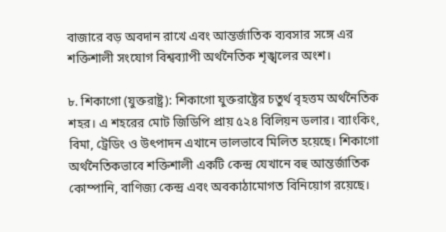বাজারে বড় অবদান রাখে এবং আন্তর্জাতিক ব্যবসার সঙ্গে এর শক্তিশালী সংযোগ বিশ্বব্যাপী অর্থনৈতিক শৃঙ্খলের অংশ।

৮. শিকাগো (যুক্তরাষ্ট্র): শিকাগো যুক্তরাষ্ট্রের চতুর্থ বৃহত্তম অর্থনৈতিক শহর। এ শহরের মোট জিডিপি প্রায় ৫২৪ বিলিয়ন ডলার। ব্যাংকিং, বিমা, ট্রেডিং ও উৎপাদন এখানে ভালভাবে মিলিত হয়েছে। শিকাগো অর্থনৈতিকভাবে শক্তিশালী একটি কেন্দ্র যেখানে বহু আন্তর্জাতিক কোম্পানি, বাণিজ্য কেন্দ্র এবং অবকাঠামোগত বিনিয়োগ রয়েছে।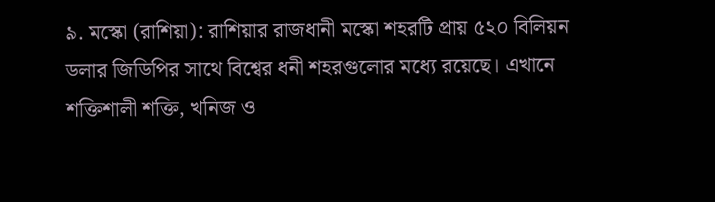৯. মস্কো (রাশিয়া): রাশিয়ার রাজধানী মস্কো শহরটি প্রায় ৫২০ বিলিয়ন ডলার জিডিপির সাথে বিশ্বের ধনী শহরগুলোর মধ্যে রয়েছে। এখানে শক্তিশালী শক্তি, খনিজ ও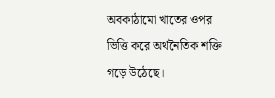অবকাঠামো খাতের ওপর ভিত্তি করে অর্থনৈতিক শক্তি গড়ে উঠেছে।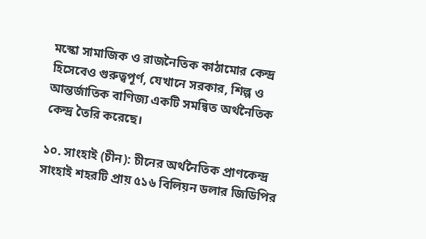মস্কো সামাজিক ও রাজনৈতিক কাঠামোর কেন্দ্র হিসেবেও গুরুত্বপূর্ণ, যেখানে সরকার, শিল্প ও আন্তর্জাতিক বাণিজ্য একটি সমন্বিত অর্থনৈতিক কেন্দ্র তৈরি করেছে।

১০. সাংহাই (চীন): চীনের অর্থনৈতিক প্রাণকেন্দ্র সাংহাই শহরটি প্রায় ৫১৬ বিলিয়ন ডলার জিডিপির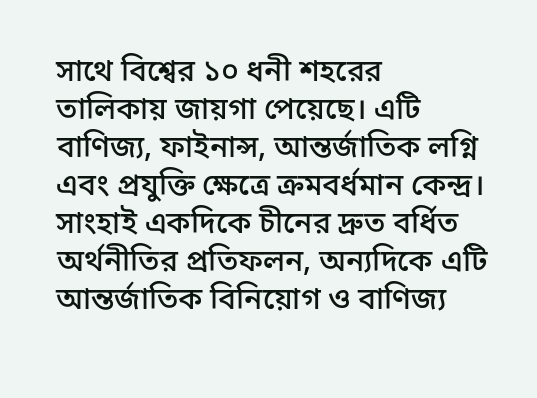সাথে বিশ্বের ১০ ধনী শহরের তালিকায় জায়গা পেয়েছে। এটি বাণিজ্য, ফাইনান্স, আন্তর্জাতিক লগ্নি এবং প্রযুক্তি ক্ষেত্রে ক্রমবর্ধমান কেন্দ্র। সাংহাই একদিকে চীনের দ্রুত বর্ধিত অর্থনীতির প্রতিফলন, অন্যদিকে এটি আন্তর্জাতিক বিনিয়োগ ও বাণিজ্য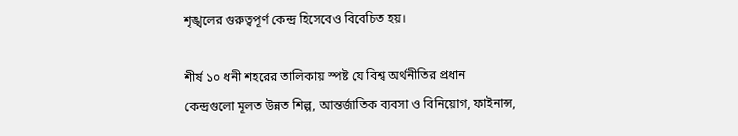শৃঙ্খলের গুরুত্বপূর্ণ কেন্দ্র হিসেবেও বিবেচিত হয়।

শীর্ষ ১০ ধনী শহরের তালিকায় স্পষ্ট যে বিশ্ব অর্থনীতির প্রধান কেন্দ্রগুলো মূলত উন্নত শিল্প, আন্তর্জাতিক ব্যবসা ও বিনিয়োগ, ফাইনান্স,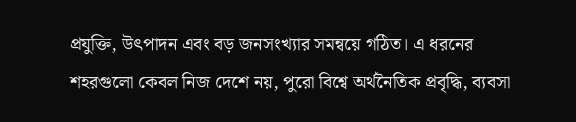প্রযুক্তি, উৎপাদন এবং বড় জনসংখ্যার সমন্বয়ে গঠিত। এ ধরনের শহরগুলো কেবল নিজ দেশে নয়, পুরো বিশ্বে অর্থনৈতিক প্রবৃদ্ধি, ব্যবসা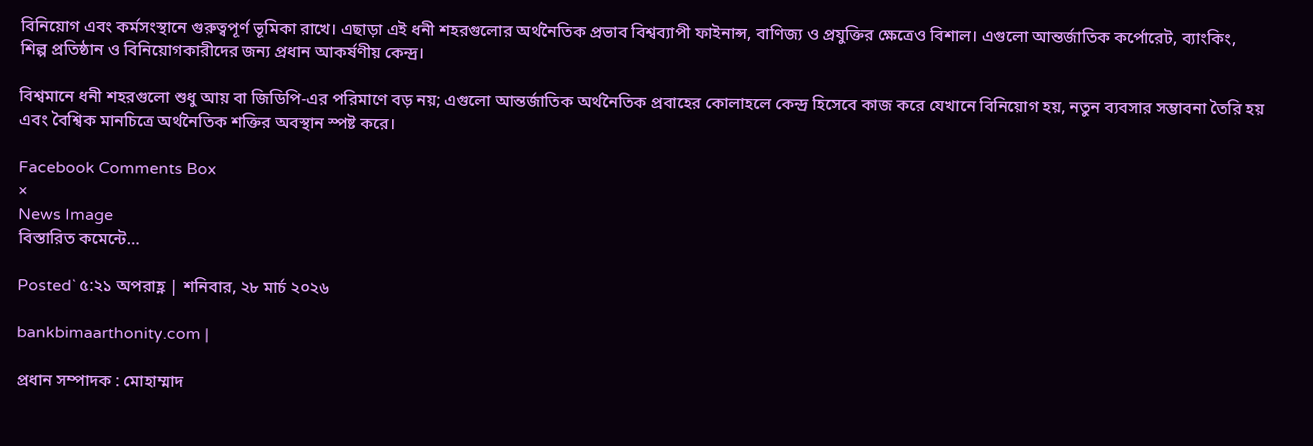বিনিয়োগ এবং কর্মসংস্থানে গুরুত্বপূর্ণ ভূমিকা রাখে। এছাড়া এই ধনী শহরগুলোর অর্থনৈতিক প্রভাব বিশ্বব্যাপী ফাইনান্স, বাণিজ্য ও প্রযুক্তির ক্ষেত্রেও বিশাল। এগুলো আন্তর্জাতিক কর্পোরেট, ব্যাংকিং, শিল্প প্রতিষ্ঠান ও বিনিয়োগকারীদের জন্য প্রধান আকর্ষণীয় কেন্দ্র।

বিশ্বমানে ধনী শহরগুলো শুধু আয় বা জিডিপি‑এর পরিমাণে বড় নয়; এগুলো আন্তর্জাতিক অর্থনৈতিক প্রবাহের কোলাহলে কেন্দ্র হিসেবে কাজ করে যেখানে বিনিয়োগ হয়, নতুন ব্যবসার সম্ভাবনা তৈরি হয় এবং বৈশ্বিক মানচিত্রে অর্থনৈতিক শক্তির অবস্থান স্পষ্ট করে।

Facebook Comments Box
×
News Image
বিস্তারিত কমেন্টে…

Posted` ৫:২১ অপরাহ্ণ | শনিবার, ২৮ মার্চ ২০২৬

bankbimaarthonity.com |

প্রধান সম্পাদক : মোহাম্মাদ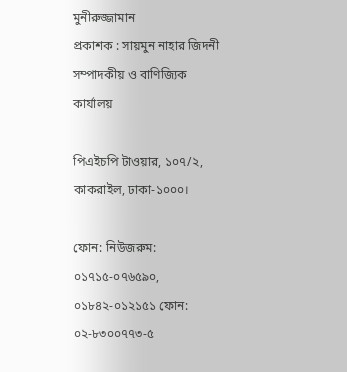মুনীরুজ্জামান
প্রকাশক : সায়মুন নাহার জিদনী
সম্পাদকীয় ও বাণিজ্যিক কার্যালয়

পিএইচপি টাওয়ার, ১০৭/২, কাকরাইল, ঢাকা-১০০০।

ফোন: নিউজরুম: ০১৭১৫-০৭৬৫৯০, ০১৮৪২-০১২১৫১ ফোন: ০২-৮৩০০৭৭৩-৫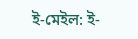ই-মেইল: ই-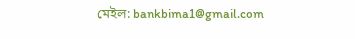মেইল: bankbima1@gmail.com